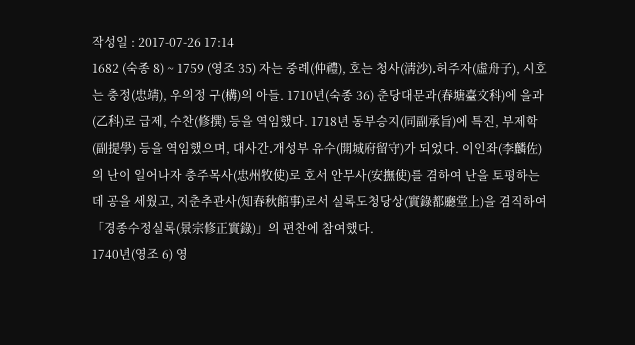작성일 : 2017-07-26 17:14
1682 (숙종 8) ~ 1759 (영조 35) 자는 중례(仲禮), 호는 청사(淸沙)․허주자(虛舟子), 시호는 충정(忠靖), 우의정 구(構)의 아들. 1710년(숙종 36) 춘당대문과(春塘臺文科)에 을과(乙科)로 급제, 수찬(修撰) 등을 역임했다. 1718년 동부승지(同副承旨)에 특진, 부제학(副提學) 등을 역임했으며, 대사간․개성부 유수(開城府留守)가 되었다. 이인좌(李麟佐)의 난이 일어나자 충주목사(忠州牧使)로 호서 안무사(安撫使)를 겸하여 난을 토평하는데 공을 세웠고, 지춘추관사(知春秋館事)로서 실록도청당상(實錄都廳堂上)을 겸직하여「경종수정실록(景宗修正實錄)」의 편찬에 참여했다.
1740년(영조 6) 영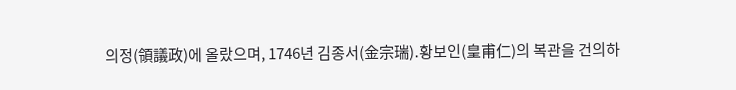의정(領議政)에 올랐으며, 1746년 김종서(金宗瑞)․황보인(皇甫仁)의 복관을 건의하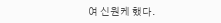여 신원케 했다.